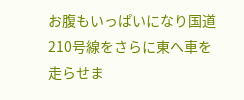お腹もいっぱいになり国道210号線をさらに東へ車を走らせま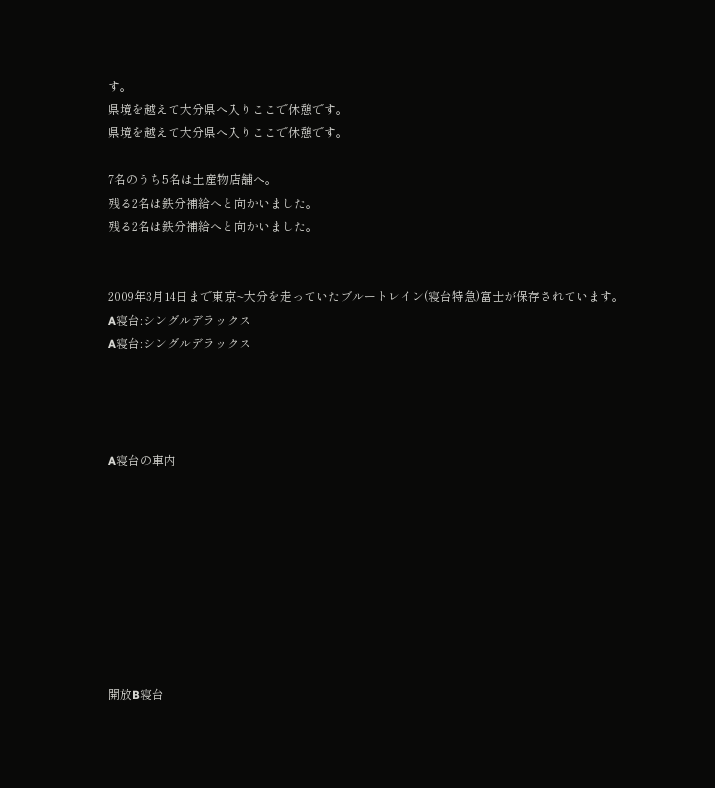す。
県境を越えて大分県へ入りここで休憩です。
県境を越えて大分県へ入りここで休憩です。

7名のうち5名は土産物店舗へ。
残る2名は鉄分補給へと向かいました。
残る2名は鉄分補給へと向かいました。


2009年3月14日まで東京~大分を走っていたブルートレイン(寝台特急)富士が保存されています。
A寝台:シングルデラックス
A寝台:シングルデラックス




A寝台の車内









開放B寝台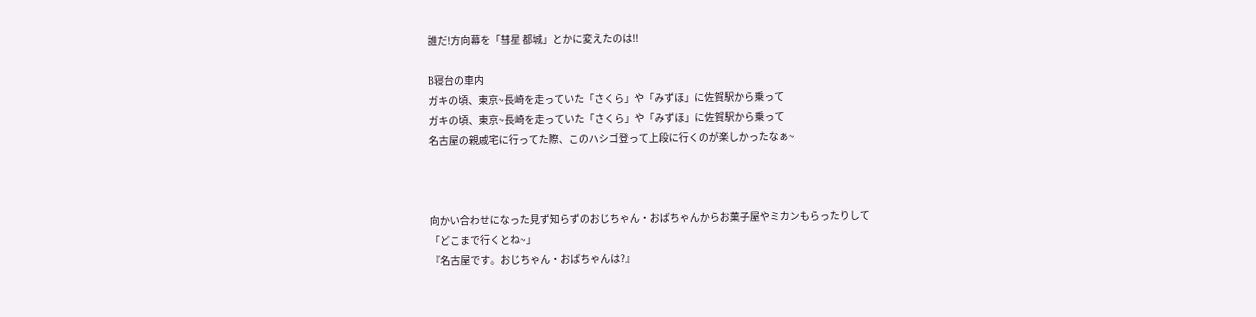誰だ!方向幕を「彗星 都城」とかに変えたのは!!

B寝台の車内
ガキの頃、東京~長崎を走っていた「さくら」や「みずほ」に佐賀駅から乗って
ガキの頃、東京~長崎を走っていた「さくら」や「みずほ」に佐賀駅から乗って
名古屋の親戚宅に行ってた際、このハシゴ登って上段に行くのが楽しかったなぁ~



向かい合わせになった見ず知らずのおじちゃん・おばちゃんからお菓子屋やミカンもらったりして
「どこまで行くとね~」
『名古屋です。おじちゃん・おばちゃんは?』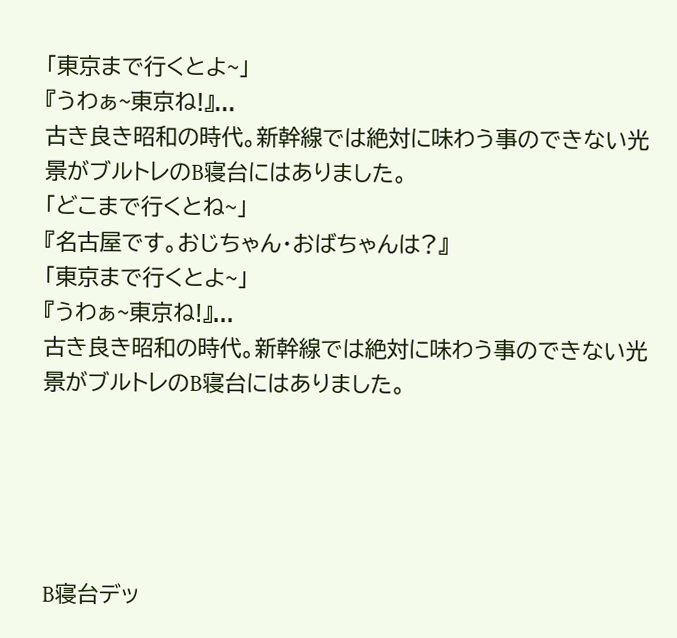「東京まで行くとよ~」
『うわぁ~東京ね!』...
古き良き昭和の時代。新幹線では絶対に味わう事のできない光景がブルトレのB寝台にはありました。
「どこまで行くとね~」
『名古屋です。おじちゃん・おばちゃんは?』
「東京まで行くとよ~」
『うわぁ~東京ね!』...
古き良き昭和の時代。新幹線では絶対に味わう事のできない光景がブルトレのB寝台にはありました。





B寝台デッ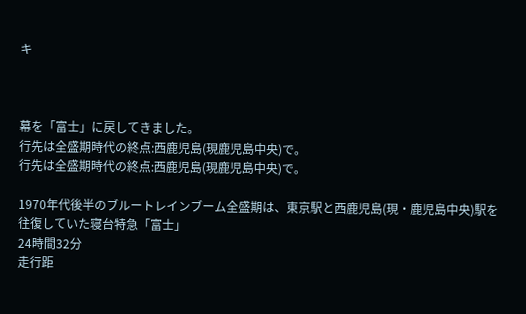キ



幕を「富士」に戻してきました。
行先は全盛期時代の終点:西鹿児島(現鹿児島中央)で。
行先は全盛期時代の終点:西鹿児島(現鹿児島中央)で。

1970年代後半のブルートレインブーム全盛期は、東京駅と西鹿児島(現・鹿児島中央)駅を
往復していた寝台特急「富士」
24時間32分
走行距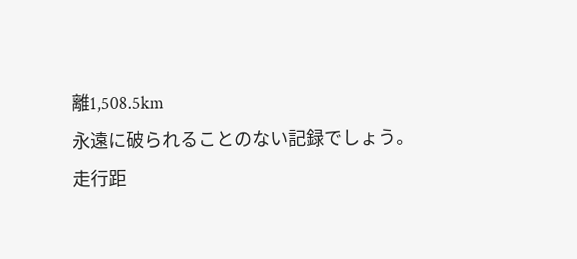離1,508.5km
永遠に破られることのない記録でしょう。
走行距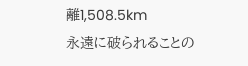離1,508.5km
永遠に破られることの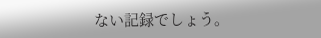ない記録でしょう。